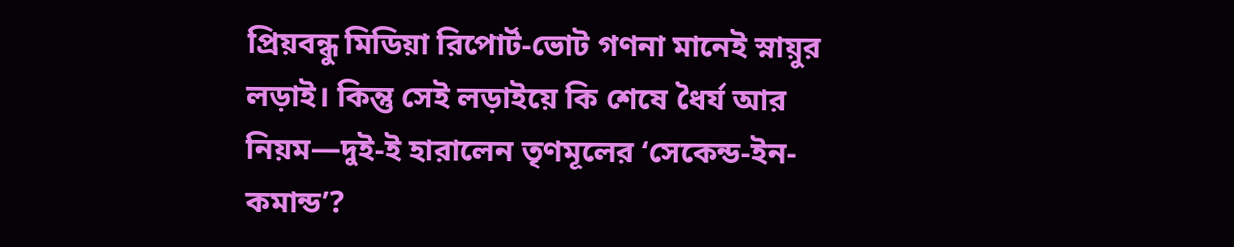প্রিয়বন্ধু মিডিয়া রিপোর্ট-ভোট গণনা মানেই স্নায়ুর লড়াই। কিন্তু সেই লড়াইয়ে কি শেষে ধৈর্য আর নিয়ম—দুই-ই হারালেন তৃণমূলের ‘সেকেন্ড-ইন-কমান্ড’?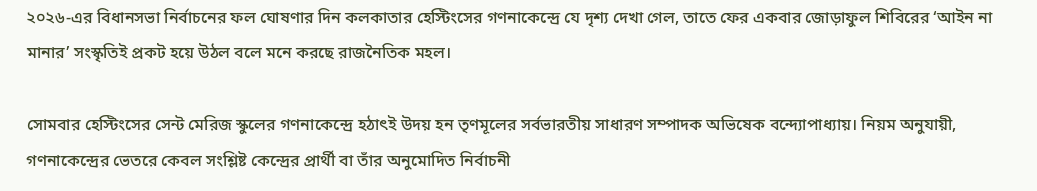২০২৬-এর বিধানসভা নির্বাচনের ফল ঘোষণার দিন কলকাতার হেস্টিংসের গণনাকেন্দ্রে যে দৃশ্য দেখা গেল, তাতে ফের একবার জোড়াফুল শিবিরের ‘আইন না মানার’ সংস্কৃতিই প্রকট হয়ে উঠল বলে মনে করছে রাজনৈতিক মহল।

সোমবার হেস্টিংসের সেন্ট মেরিজ স্কুলের গণনাকেন্দ্রে হঠাৎই উদয় হন তৃণমূলের সর্বভারতীয় সাধারণ সম্পাদক অভিষেক বন্দ্যোপাধ্যায়। নিয়ম অনুযায়ী, গণনাকেন্দ্রের ভেতরে কেবল সংশ্লিষ্ট কেন্দ্রের প্রার্থী বা তাঁর অনুমোদিত নির্বাচনী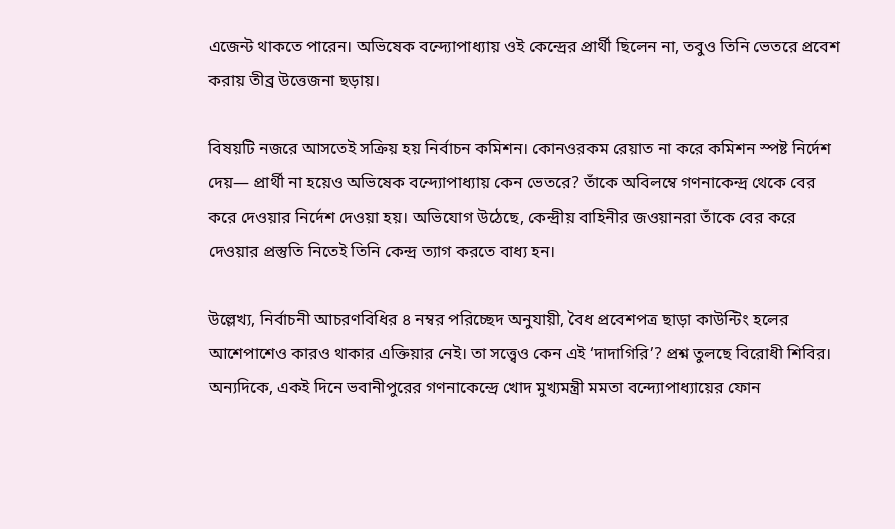এজেন্ট থাকতে পারেন। অভিষেক বন্দ্যোপাধ্যায় ওই কেন্দ্রের প্রার্থী ছিলেন না, তবুও তিনি ভেতরে প্রবেশ করায় তীব্র উত্তেজনা ছড়ায়।

বিষয়টি নজরে আসতেই সক্রিয় হয় নির্বাচন কমিশন। কোনওরকম রেয়াত না করে কমিশন স্পষ্ট নির্দেশ দেয়— প্রার্থী না হয়েও অভিষেক বন্দ্যোপাধ্যায় কেন ভেতরে? তাঁকে অবিলম্বে গণনাকেন্দ্র থেকে বের করে দেওয়ার নির্দেশ দেওয়া হয়। অভিযোগ উঠেছে, কেন্দ্রীয় বাহিনীর জওয়ানরা তাঁকে বের করে দেওয়ার প্রস্তুতি নিতেই তিনি কেন্দ্র ত্যাগ করতে বাধ্য হন।

উল্লেখ্য, নির্বাচনী আচরণবিধির ৪ নম্বর পরিচ্ছেদ অনুযায়ী, বৈধ প্রবেশপত্র ছাড়া কাউন্টিং হলের আশেপাশেও কারও থাকার এক্তিয়ার নেই। তা সত্ত্বেও কেন এই ‘দাদাগিরি’? প্রশ্ন তুলছে বিরোধী শিবির। অন্যদিকে, একই দিনে ভবানীপুরের গণনাকেন্দ্রে খোদ মুখ্যমন্ত্রী মমতা বন্দ্যোপাধ্যায়ের ফোন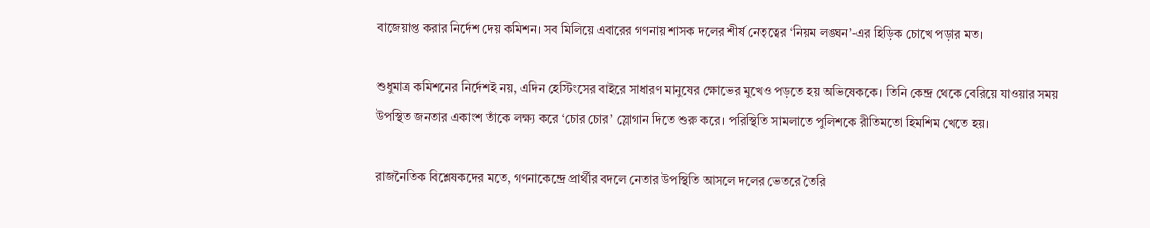বাজেয়াপ্ত করার নির্দেশ দেয় কমিশন। সব মিলিয়ে এবারের গণনায় শাসক দলের শীর্ষ নেতৃত্বের ‘নিয়ম লঙ্ঘন’-এর হিড়িক চোখে পড়ার মত।

শুধুমাত্র কমিশনের নির্দেশই নয়, এদিন হেস্টিংসের বাইরে সাধারণ মানুষের ক্ষোভের মুখেও পড়তে হয় অভিষেককে। তিনি কেন্দ্র থেকে বেরিয়ে যাওয়ার সময় উপস্থিত জনতার একাংশ তাঁকে লক্ষ্য করে ‘চোর চোর’ স্লোগান দিতে শুরু করে। পরিস্থিতি সামলাতে পুলিশকে রীতিমতো হিমশিম খেতে হয়।

রাজনৈতিক বিশ্লেষকদের মতে, গণনাকেন্দ্রে প্রার্থীর বদলে নেতার উপস্থিতি আসলে দলের ভেতরে তৈরি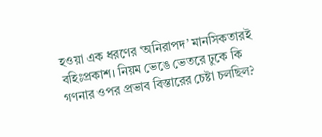হওয়া এক ধরণের ‘অনিরাপদ’ মানসিকতারই বহিঃপ্রকাশ। নিয়ম ভেঙে ভেতরে ঢুকে কি গণনার ওপর প্রভাব বিস্তারের চেষ্টা চলছিল?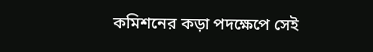কমিশনের কড়া পদক্ষেপে সেই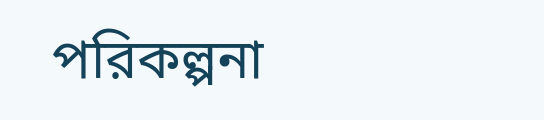পরিকল্পনা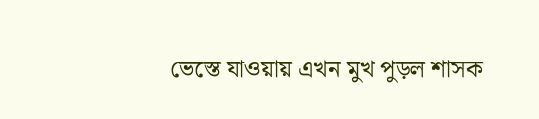ভেস্তে যাওয়ায় এখন মুখ পুড়ল শাসক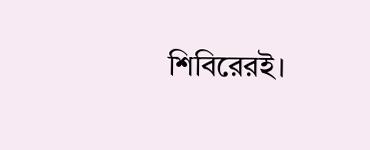শিবিরেরই।